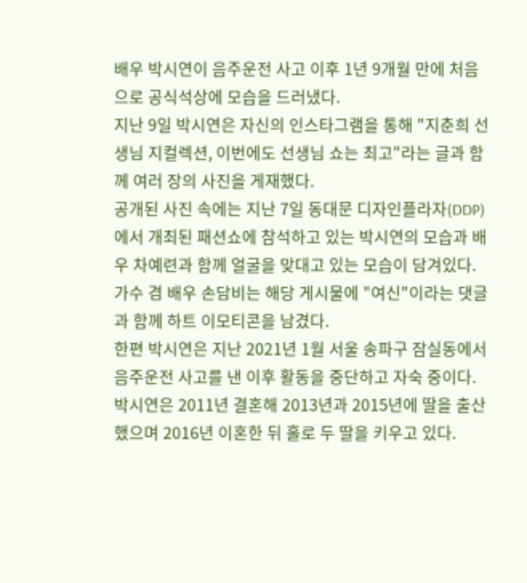배우 박시연이 음주운전 사고 이후 1년 9개월 만에 처음으로 공식석상에 모습을 드러냈다.
지난 9일 박시연은 자신의 인스타그램을 통해 "지춘희 선생님 지컬렉션, 이번에도 선생님 쇼는 최고"라는 글과 함께 여러 장의 사진을 게재했다.
공개된 사진 속에는 지난 7일 동대문 디자인플라자(DDP)에서 개최된 패션쇼에 참석하고 있는 박시연의 모습과 배우 차예련과 함께 얼굴을 맞대고 있는 모습이 담겨있다.
가수 겸 배우 손담비는 해당 게시물에 "여신"이라는 댓글과 함께 하트 이모티콘을 남겼다.
한편 박시연은 지난 2021년 1월 서울 송파구 잠실동에서 음주운전 사고를 낸 이후 활동을 중단하고 자숙 중이다. 박시연은 2011년 결혼해 2013년과 2015년에 딸을 출산했으며 2016년 이혼한 뒤 홀로 두 딸을 키우고 있다.